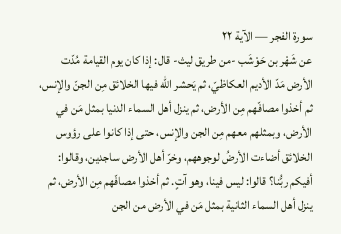سورة الفجر — الآية ٢٢
عن شَهْر بن حَوْشَب -من طريق ليث- قال: إذا كان يوم القيامة مُدّت الأرض مَدّ الأديم العكاظيّ، ثم يَحشر الله فيها الخلائق مِن الجنّ والإنس، ثم أخذوا مصافّهم مِن الأرض، ثم ينزل أهل السماء الدنيا بمثل مَن في الأرض، وبمثلهم معهم مِن الجن والإنس، حتى إذا كانوا على رؤوس الخلائق أضاءت الأرضُ لوجوههم، وخرّ أهل الأرض ساجدين، وقالوا: أفيكم ربُّنا؟ قالوا: ليس فينا، وهو آتٍ. ثم أخذوا مصافّهم مِن الأرض، ثم ينزل أهل السماء الثانية بمثل مَن في الأرض من الجن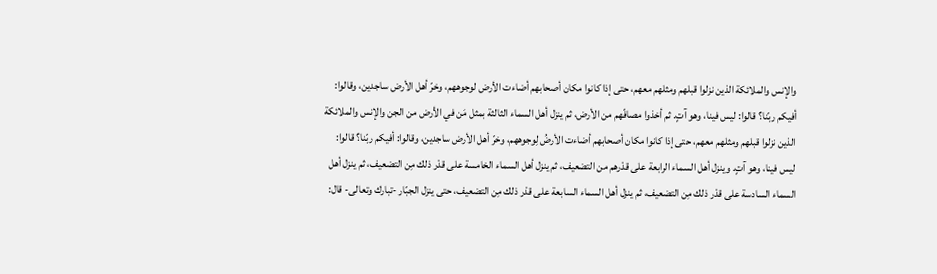والإنس والملائكة الذين نزلوا قبلهم ومثلهم معهم، حتى إذا كانوا مكان أصحابهم أضاءت الأرض لوجوههم، وخرّ أهل الأرض ساجدين، وقالوا: أفيكم ربّنا؟ قالوا: ليس فينا، وهو آتٍ. ثم أخذوا مصافّهم من الأرض، ثم ينزل أهل السماء الثالثة بمثل مَن في الأرض من الجن والإنس والملائكة الذين نزلوا قبلهم ومثلهم معهم، حتى إذا كانوا مكان أصحابهم أضاءت الأرضُ لِوجوههم، وخرّ أهل الأرض ساجدين، وقالوا: أفيكم ربّنا؟ قالوا: ليس فينا، وهو آتٍ. وينزل أهل السماء الرابعة على قدْرهم من التضعيف، ثم ينزل أهل السماء الخامسة على قدْر ذلك مِن التضعيف، ثم ينزل أهل السماء السادسة على قدْر ذلك مِن التضعيف، ثم ينزل أهل السماء السابعة على قدْر ذلك مِن التضعيف، حتى ينزل الجبّار -تبارك وتعالى- قال: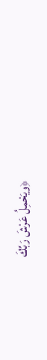﴿ويَحْمِلُ عَرْشَ رَبِّكَ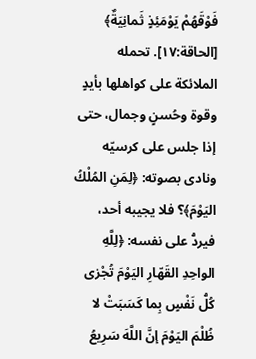فَوْقَهُمْ يَوْمَئِذٍ ثَمانِيَةٌ﴾ [الحاقة:١٧]. تحمله الملائكة على كواهلها بأيدٍ وقوة وحُسنٍ وجمال، حتى إذا جلس على كرسيّه ونادى بصوته: ﴿لِمَنِ المُلْكُ اليَوْمَ﴾؟ فلا يجيبه أحد، فيردُّ على نفسه: ﴿لِلَّهِ الواحِدِ القَهّارِ اليَوْمَ تُجْزى كُلُّ نَفْسٍ بِما كَسَبَتْ لا ظُلْمَ اليَوْمَ إنَّ اللَّهَ سَرِيعُ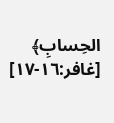الحِسابِ﴾ [غافر:١٦-١٧]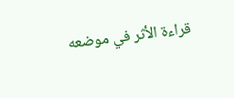قراءة الأثر في موضعه